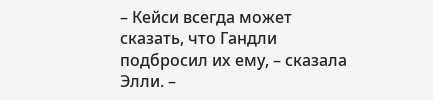– Кейси всегда может сказать, что Гандли подбросил их ему, – сказала Элли. –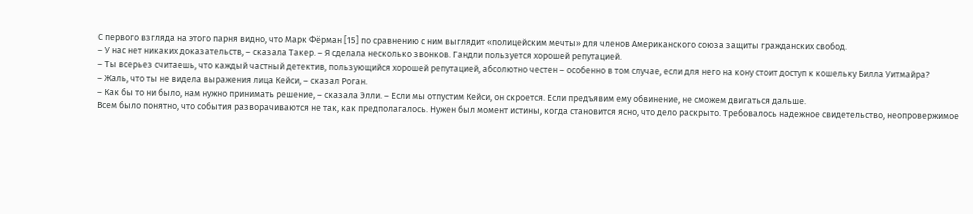С первого взгляда на этого парня видно, что Марк Фёрман [15] по сравнению с ним выглядит «полицейским мечты» для членов Американского союза защиты гражданских свобод.
– У нас нет никаких доказательств, – сказала Такер. – Я сделала несколько звонков. Гандли пользуется хорошей репутацией.
– Ты всерьез считаешь, что каждый частный детектив, пользующийся хорошей репутацией, абсолютно честен – особенно в том случае, если для него на кону стоит доступ к кошельку Билла Уитмайра?
– Жаль, что ты не видела выражения лица Кейси, – сказал Роган.
– Как бы то ни было, нам нужно принимать решение, – сказала Элли. – Если мы отпустим Кейси, он скроется. Если предъявим ему обвинение, не сможем двигаться дальше.
Всем было понятно, что события разворачиваются не так, как предполагалось. Нужен был момент истины, когда становится ясно, что дело раскрыто. Требовалось надежное свидетельство, неопровержимое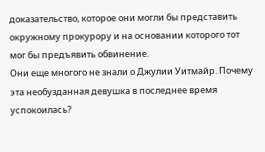доказательство, которое они могли бы представить окружному прокурору и на основании которого тот мог бы предъявить обвинение.
Они еще многого не знали о Джулии Уитмайр. Почему эта необузданная девушка в последнее время успокоилась?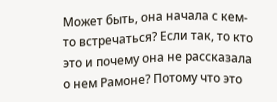Может быть, она начала с кем-то встречаться? Если так, то кто это и почему она не рассказала о нем Рамоне? Потому что это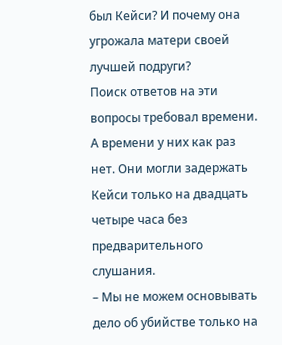был Кейси? И почему она угрожала матери своей лучшей подруги?
Поиск ответов на эти вопросы требовал времени. А времени у них как раз нет. Они могли задержать Кейси только на двадцать четыре часа без предварительного слушания.
– Мы не можем основывать дело об убийстве только на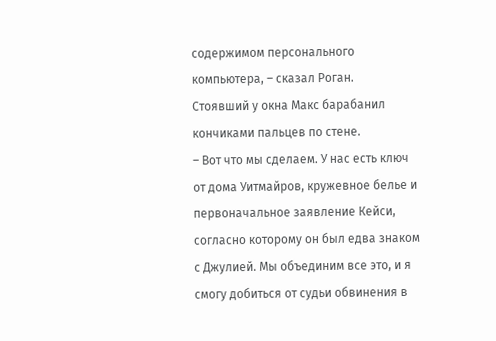содержимом персонального компьютера, – сказал Роган.
Стоявший у окна Макс барабанил кончиками пальцев по стене.
– Вот что мы сделаем. У нас есть ключ от дома Уитмайров, кружевное белье и первоначальное заявление Кейси, согласно которому он был едва знаком с Джулией. Мы объединим все это, и я смогу добиться от судьи обвинения в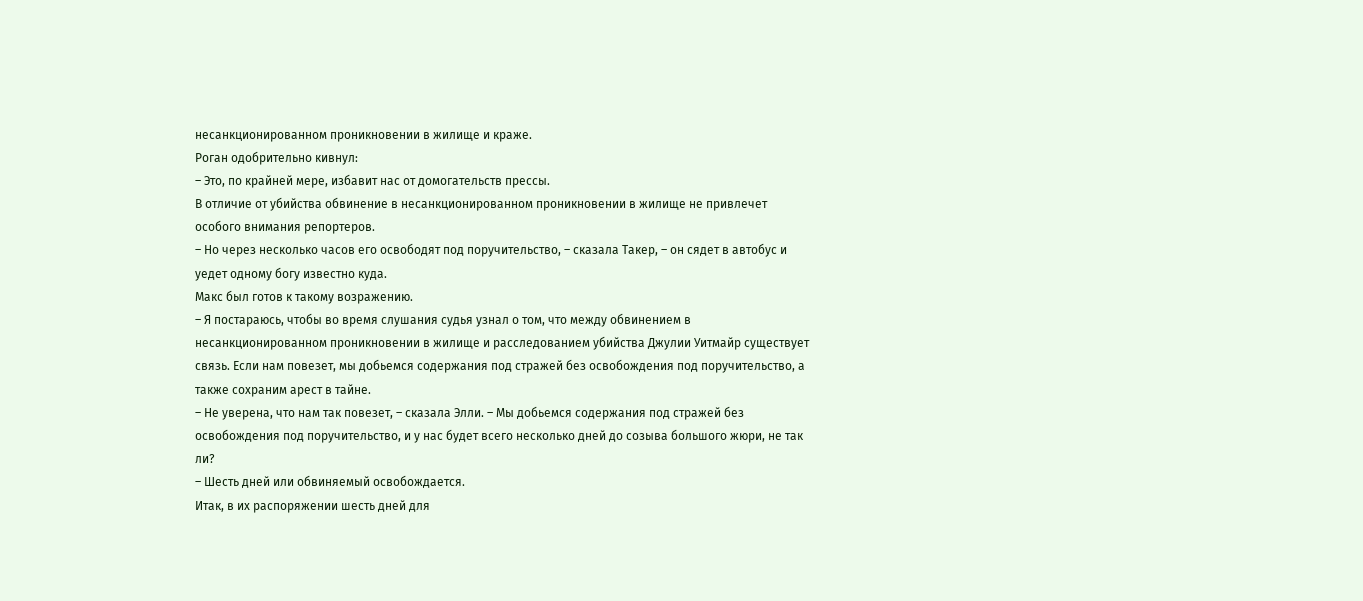несанкционированном проникновении в жилище и краже.
Роган одобрительно кивнул:
– Это, по крайней мере, избавит нас от домогательств прессы.
В отличие от убийства обвинение в несанкционированном проникновении в жилище не привлечет особого внимания репортеров.
– Но через несколько часов его освободят под поручительство, – сказала Такер, – он сядет в автобус и уедет одному богу известно куда.
Макс был готов к такому возражению.
– Я постараюсь, чтобы во время слушания судья узнал о том, что между обвинением в несанкционированном проникновении в жилище и расследованием убийства Джулии Уитмайр существует связь. Если нам повезет, мы добьемся содержания под стражей без освобождения под поручительство, а также сохраним арест в тайне.
– Не уверена, что нам так повезет, – сказала Элли. – Мы добьемся содержания под стражей без освобождения под поручительство, и у нас будет всего несколько дней до созыва большого жюри, не так ли?
– Шесть дней или обвиняемый освобождается.
Итак, в их распоряжении шесть дней для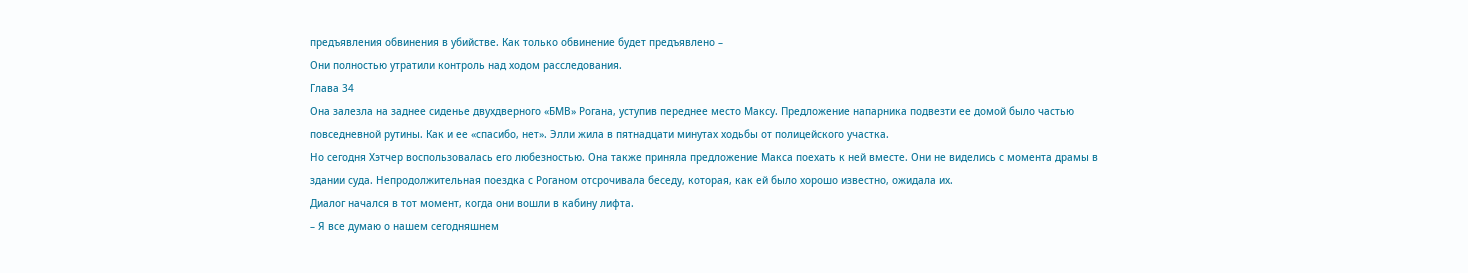предъявления обвинения в убийстве. Как только обвинение будет предъявлено –
Они полностью утратили контроль над ходом расследования.
Глава 34
Она залезла на заднее сиденье двухдверного «БМВ» Рогана, уступив переднее место Максу. Предложение напарника подвезти ее домой было частью повседневной рутины. Как и ее «спасибо, нет». Элли жила в пятнадцати минутах ходьбы от полицейского участка.
Но сегодня Хэтчер воспользовалась его любезностью. Она также приняла предложение Макса поехать к ней вместе. Они не виделись с момента драмы в здании суда. Непродолжительная поездка с Роганом отсрочивала беседу, которая, как ей было хорошо известно, ожидала их.
Диалог начался в тот момент, когда они вошли в кабину лифта.
– Я все думаю о нашем сегодняшнем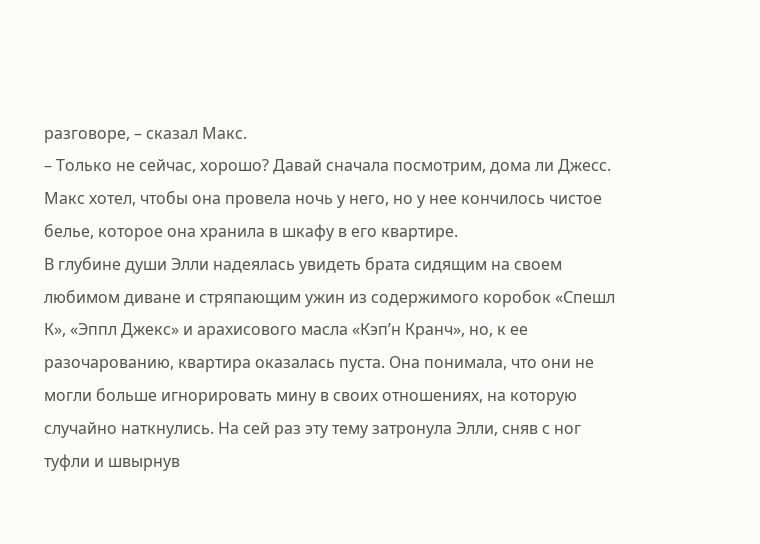разговоре, – сказал Макс.
– Только не сейчас, хорошо? Давай сначала посмотрим, дома ли Джесс.
Макс хотел, чтобы она провела ночь у него, но у нее кончилось чистое белье, которое она хранила в шкафу в его квартире.
В глубине души Элли надеялась увидеть брата сидящим на своем любимом диване и стряпающим ужин из содержимого коробок «Спешл К», «Эппл Джекс» и арахисового масла «Кэп’н Кранч», но, к ее разочарованию, квартира оказалась пуста. Она понимала, что они не могли больше игнорировать мину в своих отношениях, на которую случайно наткнулись. На сей раз эту тему затронула Элли, сняв с ног туфли и швырнув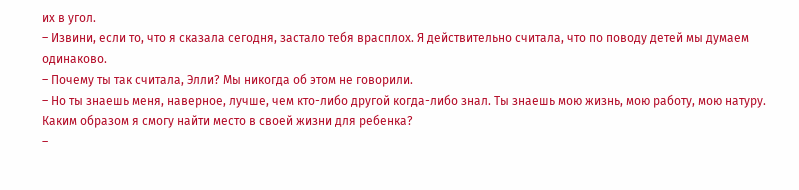их в угол.
– Извини, если то, что я сказала сегодня, застало тебя врасплох. Я действительно считала, что по поводу детей мы думаем одинаково.
– Почему ты так считала, Элли? Мы никогда об этом не говорили.
– Но ты знаешь меня, наверное, лучше, чем кто-либо другой когда-либо знал. Ты знаешь мою жизнь, мою работу, мою натуру. Каким образом я смогу найти место в своей жизни для ребенка?
–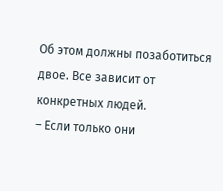Об этом должны позаботиться двое. Все зависит от конкретных людей.
– Если только они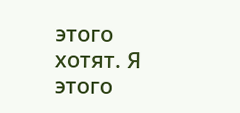этого хотят. Я этого